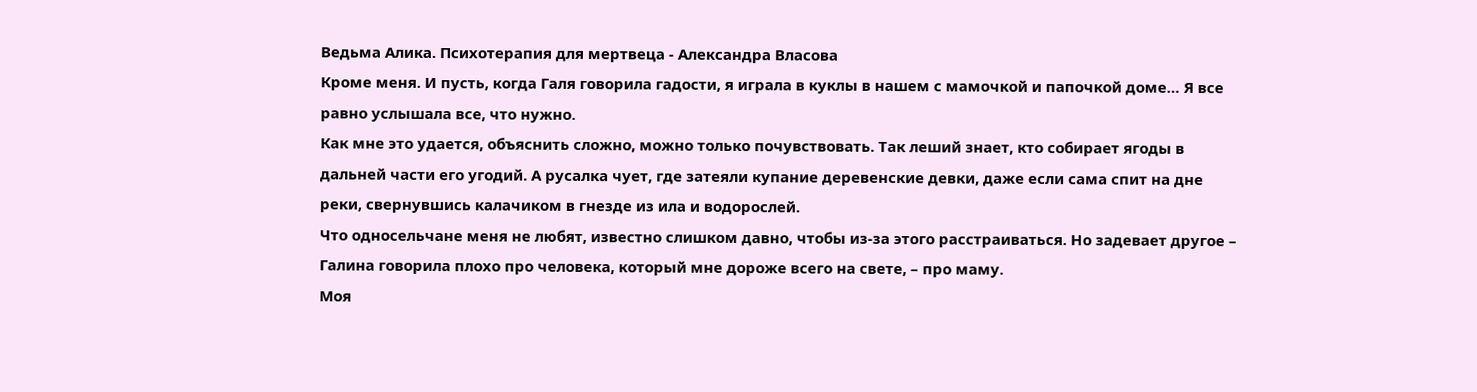Ведьма Алика. Психотерапия для мертвеца - Александра Власова
Кроме меня. И пусть, когда Галя говорила гадости, я играла в куклы в нашем с мамочкой и папочкой доме… Я все равно услышала все, что нужно.
Как мне это удается, объяснить сложно, можно только почувствовать. Так леший знает, кто собирает ягоды в дальней части его угодий. А русалка чует, где затеяли купание деревенские девки, даже если сама спит на дне реки, свернувшись калачиком в гнезде из ила и водорослей.
Что односельчане меня не любят, известно слишком давно, чтобы из-за этого расстраиваться. Но задевает другое – Галина говорила плохо про человека, который мне дороже всего на свете, – про маму.
Моя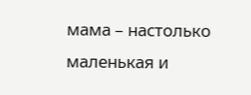мама – настолько маленькая и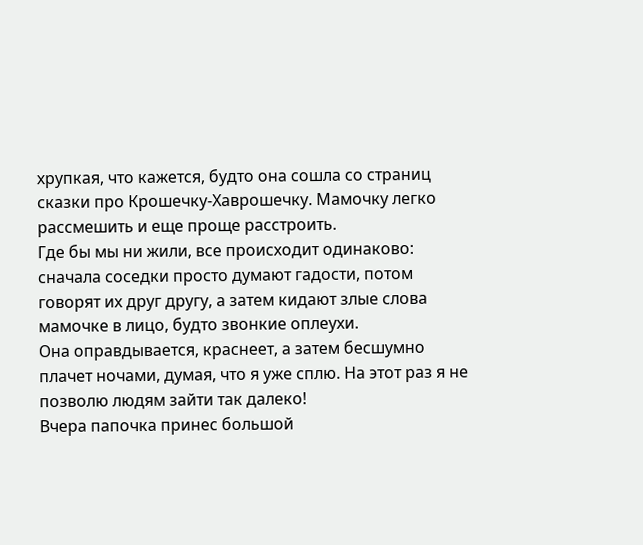хрупкая, что кажется, будто она сошла со страниц сказки про Крошечку-Хаврошечку. Мамочку легко рассмешить и еще проще расстроить.
Где бы мы ни жили, все происходит одинаково: сначала соседки просто думают гадости, потом говорят их друг другу, а затем кидают злые слова мамочке в лицо, будто звонкие оплеухи.
Она оправдывается, краснеет, а затем бесшумно плачет ночами, думая, что я уже сплю. На этот раз я не позволю людям зайти так далеко!
Вчера папочка принес большой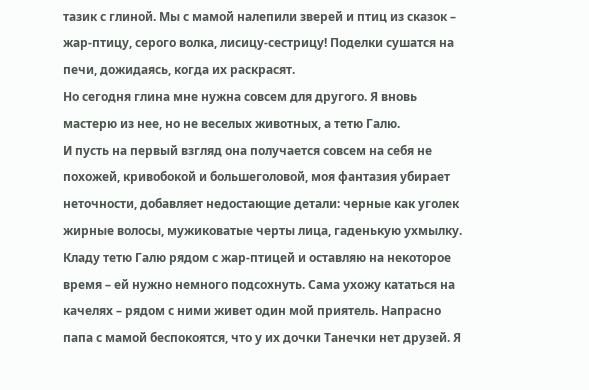тазик с глиной. Мы с мамой налепили зверей и птиц из сказок – жар-птицу, серого волка, лисицу-сестрицу! Поделки сушатся на печи, дожидаясь, когда их раскрасят.
Но сегодня глина мне нужна совсем для другого. Я вновь мастерю из нее, но не веселых животных, а тетю Галю.
И пусть на первый взгляд она получается совсем на себя не похожей, кривобокой и большеголовой, моя фантазия убирает неточности, добавляет недостающие детали: черные как уголек жирные волосы, мужиковатые черты лица, гаденькую ухмылку.
Кладу тетю Галю рядом с жар-птицей и оставляю на некоторое время – ей нужно немного подсохнуть. Сама ухожу кататься на качелях – рядом с ними живет один мой приятель. Напрасно папа с мамой беспокоятся, что у их дочки Танечки нет друзей. Я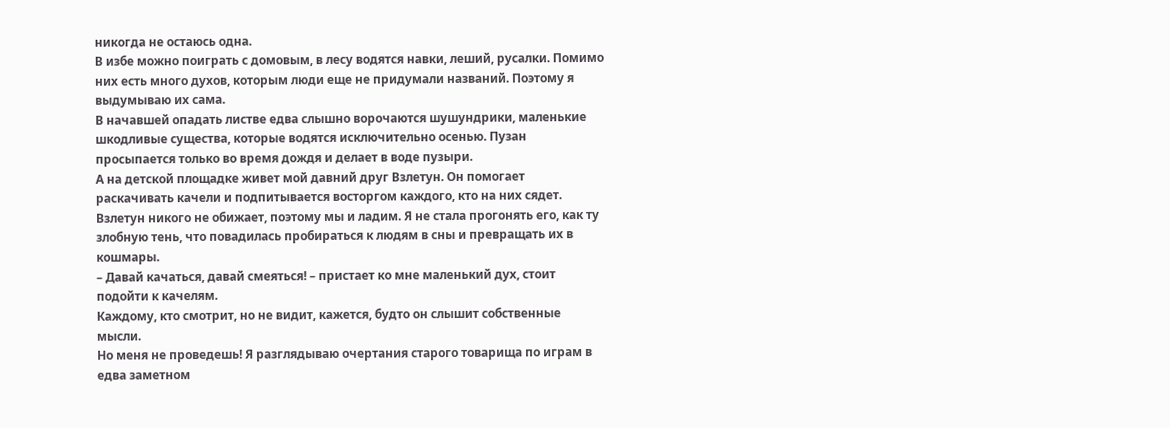никогда не остаюсь одна.
В избе можно поиграть с домовым, в лесу водятся навки, леший, русалки. Помимо них есть много духов, которым люди еще не придумали названий. Поэтому я выдумываю их сама.
В начавшей опадать листве едва слышно ворочаются шушундрики, маленькие шкодливые существа, которые водятся исключительно осенью. Пузан просыпается только во время дождя и делает в воде пузыри.
А на детской площадке живет мой давний друг Взлетун. Он помогает раскачивать качели и подпитывается восторгом каждого, кто на них сядет.
Взлетун никого не обижает, поэтому мы и ладим. Я не стала прогонять его, как ту злобную тень, что повадилась пробираться к людям в сны и превращать их в кошмары.
– Давай качаться, давай смеяться! – пристает ко мне маленький дух, стоит подойти к качелям.
Каждому, кто смотрит, но не видит, кажется, будто он слышит собственные мысли.
Но меня не проведешь! Я разглядываю очертания старого товарища по играм в едва заметном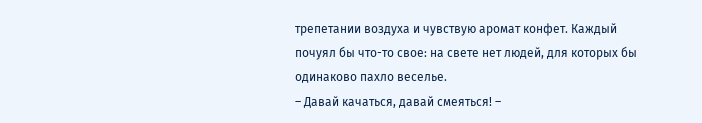трепетании воздуха и чувствую аромат конфет. Каждый почуял бы что-то свое: на свете нет людей, для которых бы одинаково пахло веселье.
– Давай качаться, давай смеяться! –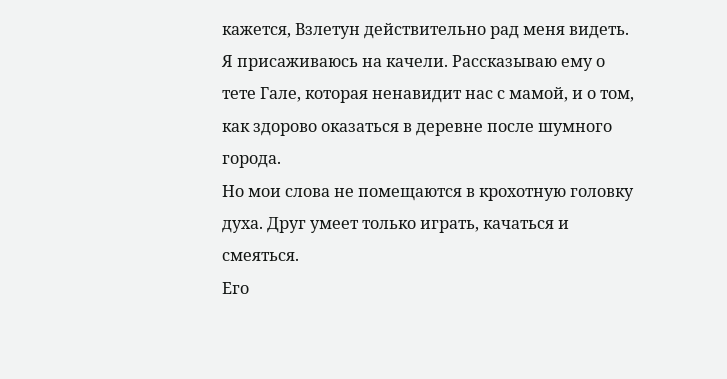кажется, Взлетун действительно рад меня видеть.
Я присаживаюсь на качели. Рассказываю ему о тете Гале, которая ненавидит нас с мамой, и о том, как здорово оказаться в деревне после шумного города.
Но мои слова не помещаются в крохотную головку духа. Друг умеет только играть, качаться и смеяться.
Его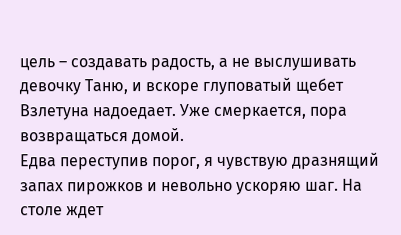цель – создавать радость, а не выслушивать девочку Таню, и вскоре глуповатый щебет Взлетуна надоедает. Уже смеркается, пора возвращаться домой.
Едва переступив порог, я чувствую дразнящий запах пирожков и невольно ускоряю шаг. На столе ждет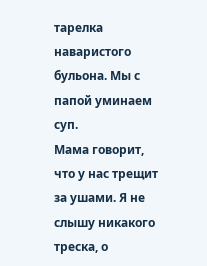тарелка наваристого бульона. Мы с папой уминаем суп.
Мама говорит, что у нас трещит за ушами. Я не слышу никакого треска, о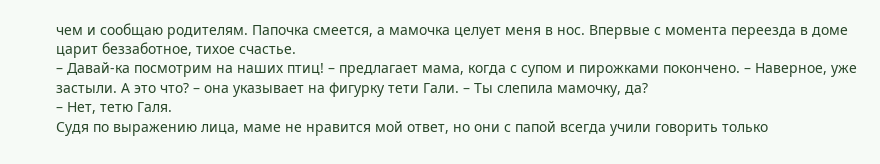чем и сообщаю родителям. Папочка смеется, а мамочка целует меня в нос. Впервые с момента переезда в доме царит беззаботное, тихое счастье.
– Давай-ка посмотрим на наших птиц! – предлагает мама, когда с супом и пирожками покончено. – Наверное, уже застыли. А это что? – она указывает на фигурку тети Гали. – Ты слепила мамочку, да?
– Нет, тетю Галя.
Судя по выражению лица, маме не нравится мой ответ, но они с папой всегда учили говорить только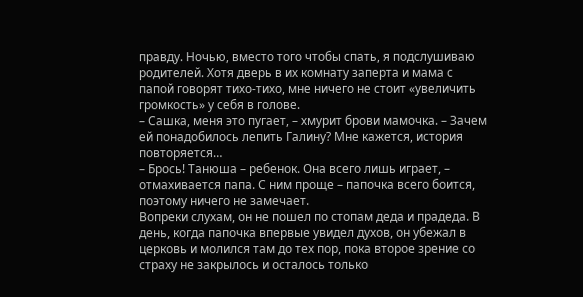правду. Ночью, вместо того чтобы спать, я подслушиваю родителей. Хотя дверь в их комнату заперта и мама с папой говорят тихо-тихо, мне ничего не стоит «увеличить громкость» у себя в голове.
– Сашка, меня это пугает, – хмурит брови мамочка. – Зачем ей понадобилось лепить Галину? Мне кажется, история повторяется…
– Брось! Танюша – ребенок. Она всего лишь играет, – отмахивается папа. С ним проще – папочка всего боится, поэтому ничего не замечает.
Вопреки слухам, он не пошел по стопам деда и прадеда. В день, когда папочка впервые увидел духов, он убежал в церковь и молился там до тех пор, пока второе зрение со страху не закрылось и осталось только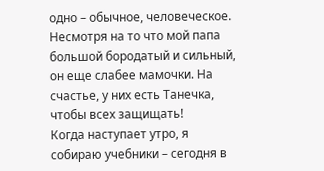одно – обычное, человеческое.
Несмотря на то что мой папа большой бородатый и сильный, он еще слабее мамочки. На счастье, у них есть Танечка, чтобы всех защищать!
Когда наступает утро, я собираю учебники – сегодня в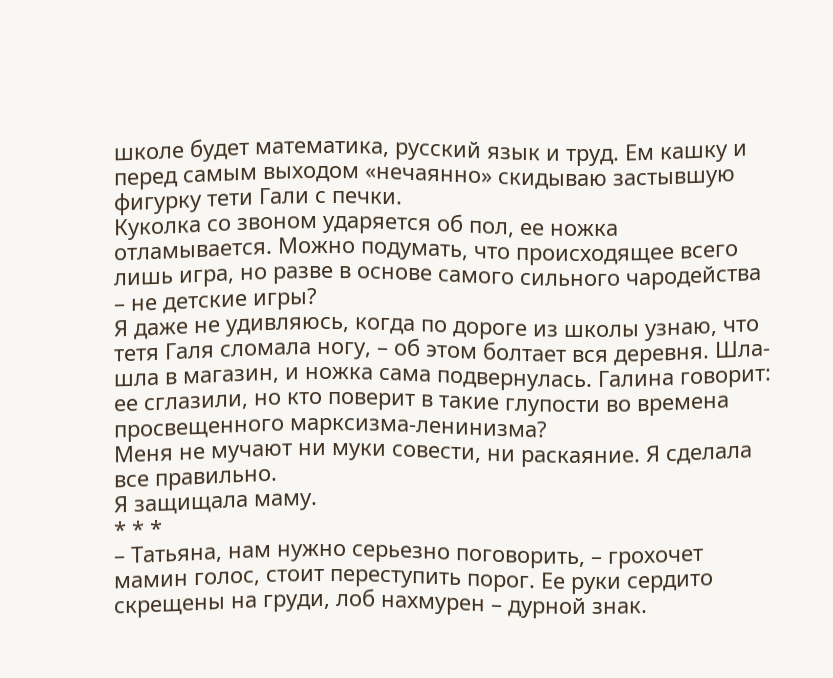школе будет математика, русский язык и труд. Ем кашку и перед самым выходом «нечаянно» скидываю застывшую фигурку тети Гали с печки.
Куколка со звоном ударяется об пол, ее ножка отламывается. Можно подумать, что происходящее всего лишь игра, но разве в основе самого сильного чародейства – не детские игры?
Я даже не удивляюсь, когда по дороге из школы узнаю, что тетя Галя сломала ногу, – об этом болтает вся деревня. Шла-шла в магазин, и ножка сама подвернулась. Галина говорит: ее сглазили, но кто поверит в такие глупости во времена просвещенного марксизма-ленинизма?
Меня не мучают ни муки совести, ни раскаяние. Я сделала все правильно.
Я защищала маму.
* * *
– Татьяна, нам нужно серьезно поговорить, – грохочет мамин голос, стоит переступить порог. Ее руки сердито скрещены на груди, лоб нахмурен – дурной знак.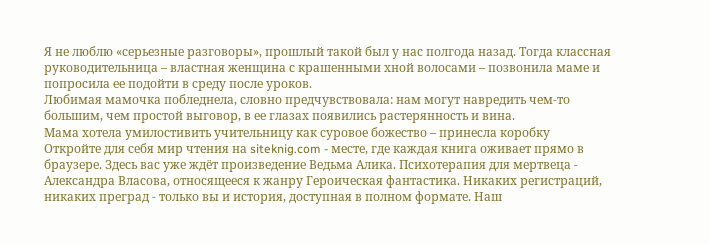Я не люблю «серьезные разговоры», прошлый такой был у нас полгода назад. Тогда классная руководительница – властная женщина с крашенными хной волосами – позвонила маме и попросила ее подойти в среду после уроков.
Любимая мамочка побледнела, словно предчувствовала: нам могут навредить чем-то большим, чем простой выговор, в ее глазах появились растерянность и вина.
Мама хотела умилостивить учительницу как суровое божество – принесла коробку
Откройте для себя мир чтения на siteknig.com - месте, где каждая книга оживает прямо в браузере. Здесь вас уже ждёт произведение Ведьма Алика. Психотерапия для мертвеца - Александра Власова, относящееся к жанру Героическая фантастика. Никаких регистраций, никаких преград - только вы и история, доступная в полном формате. Наш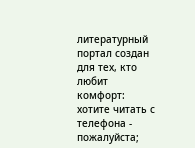литературный портал создан для тех, кто любит комфорт: хотите читать с телефона - пожалуйста;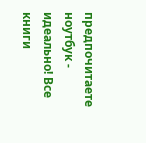предпочитаете ноутбук - идеально! Все книги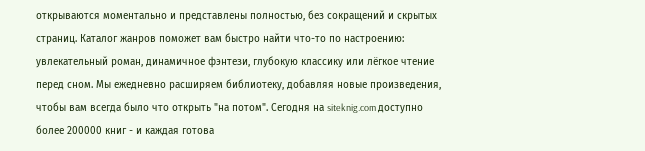открываются моментально и представлены полностью, без сокращений и скрытых страниц. Каталог жанров поможет вам быстро найти что-то по настроению: увлекательный роман, динамичное фэнтези, глубокую классику или лёгкое чтение перед сном. Мы ежедневно расширяем библиотеку, добавляя новые произведения, чтобы вам всегда было что открыть "на потом". Сегодня на siteknig.com доступно более 200000 книг - и каждая готова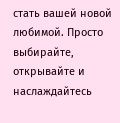стать вашей новой любимой. Просто выбирайте, открывайте и наслаждайтесь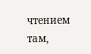чтением там,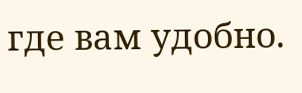где вам удобно.